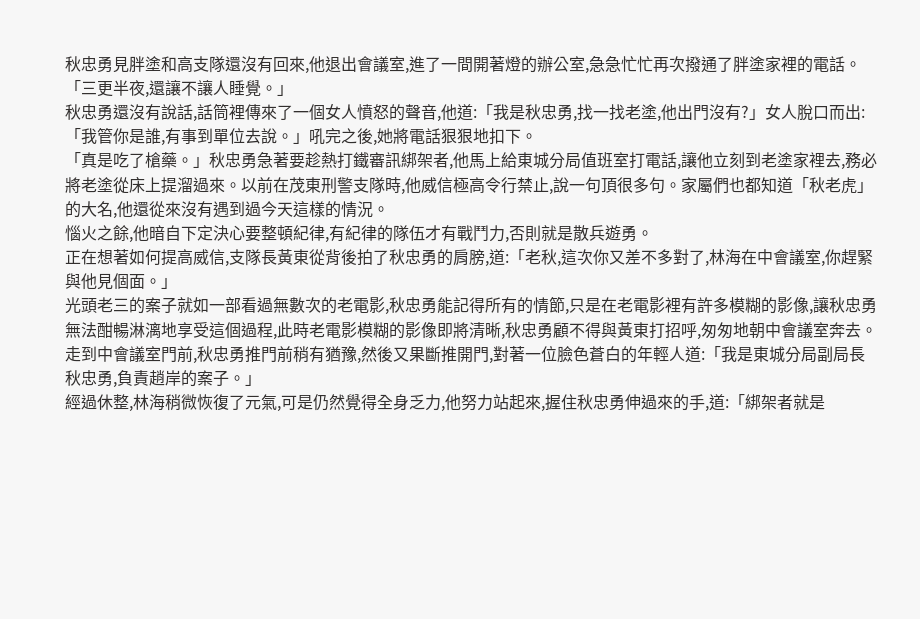秋忠勇見胖塗和高支隊還沒有回來,他退出會議室,進了一間開著燈的辦公室,急急忙忙再次撥通了胖塗家裡的電話。
「三更半夜,還讓不讓人睡覺。」
秋忠勇還沒有說話,話筒裡傳來了一個女人憤怒的聲音,他道:「我是秋忠勇,找一找老塗,他出門沒有?」女人脫口而出:「我管你是誰,有事到單位去說。」吼完之後,她將電話狠狠地扣下。
「真是吃了槍藥。」秋忠勇急著要趁熱打鐵審訊綁架者,他馬上給東城分局值班室打電話,讓他立刻到老塗家裡去,務必將老塗從床上提溜過來。以前在茂東刑警支隊時,他威信極高令行禁止,說一句頂很多句。家屬們也都知道「秋老虎」的大名,他還從來沒有遇到過今天這樣的情況。
惱火之餘,他暗自下定決心要整頓紀律,有紀律的隊伍才有戰鬥力,否則就是散兵遊勇。
正在想著如何提高威信,支隊長黃東從背後拍了秋忠勇的肩膀,道:「老秋,這次你又差不多對了,林海在中會議室,你趕緊與他見個面。」
光頭老三的案子就如一部看過無數次的老電影,秋忠勇能記得所有的情節,只是在老電影裡有許多模糊的影像,讓秋忠勇無法酣暢淋漓地享受這個過程,此時老電影模糊的影像即將清晰,秋忠勇顧不得與黃東打招呼,匆匆地朝中會議室奔去。
走到中會議室門前,秋忠勇推門前稍有猶豫,然後又果斷推開門,對著一位臉色蒼白的年輕人道:「我是東城分局副局長秋忠勇,負責趙岸的案子。」
經過休整,林海稍微恢復了元氣,可是仍然覺得全身乏力,他努力站起來,握住秋忠勇伸過來的手,道:「綁架者就是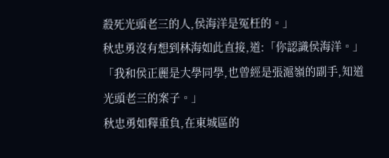殺死光頭老三的人,侯海洋是冤枉的。」
秋忠勇沒有想到林海如此直接,道:「你認識侯海洋。」
「我和侯正麗是大學同學,也曾經是張滬嶺的副手,知道光頭老三的案子。」
秋忠勇如釋重負,在東城區的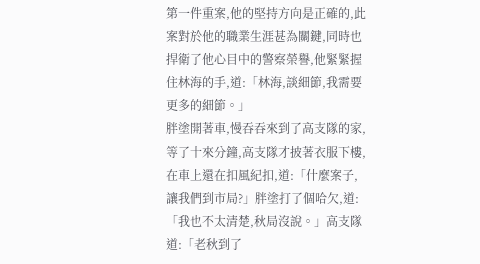第一件重案,他的堅持方向是正確的,此案對於他的職業生涯甚為關鍵,同時也捍衛了他心目中的警察榮譽,他緊緊握住林海的手,道:「林海,談細節,我需要更多的細節。」
胖塗開著車,慢吞吞來到了高支隊的家,等了十來分鐘,高支隊才披著衣服下樓,在車上還在扣風紀扣,道:「什麼案子,讓我們到市局?」胖塗打了個哈欠,道:「我也不太清楚,秋局沒說。」高支隊道:「老秋到了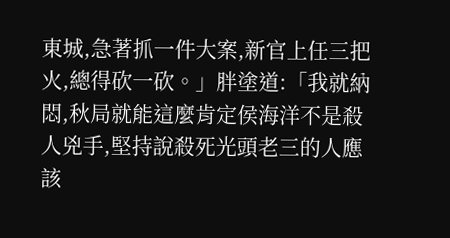東城,急著抓一件大案,新官上任三把火,總得砍一砍。」胖塗道:「我就納悶,秋局就能這麼肯定侯海洋不是殺人兇手,堅持說殺死光頭老三的人應該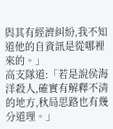與其有經濟糾紛,我不知道他的自資訊是從哪裡來的。」
高支隊道:「若是說侯海洋殺人,確實有解釋不清的地方,秋局思路也有幾分道理。」